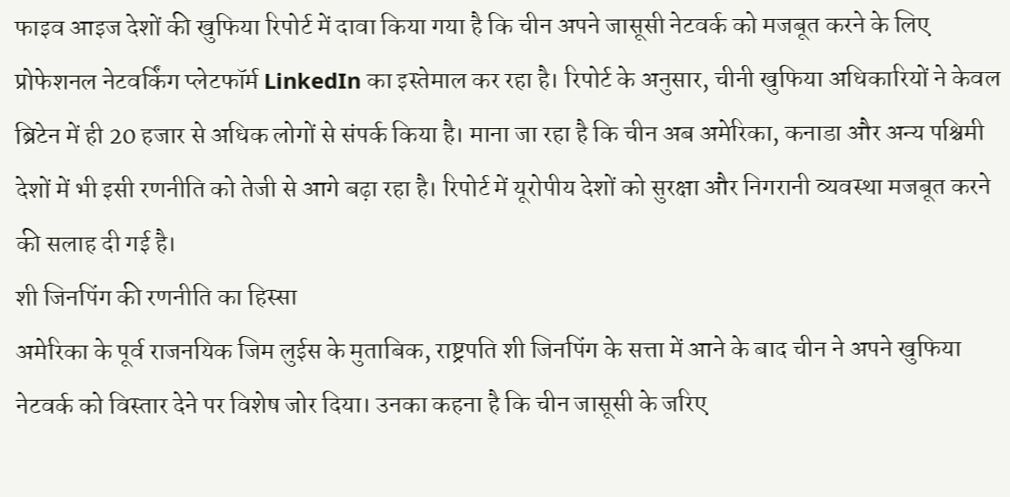फाइव आइज देशों की खुफिया रिपोर्ट में दावा किया गया है कि चीन अपने जासूसी नेटवर्क को मजबूत करने के लिए प्रोफेशनल नेटवर्किंग प्लेटफॉर्म LinkedIn का इस्तेमाल कर रहा है। रिपोर्ट के अनुसार, चीनी खुफिया अधिकारियों ने केवल ब्रिटेन में ही 20 हजार से अधिक लोगों से संपर्क किया है। माना जा रहा है कि चीन अब अमेरिका, कनाडा और अन्य पश्चिमी देशों में भी इसी रणनीति को तेजी से आगे बढ़ा रहा है। रिपोर्ट में यूरोपीय देशों को सुरक्षा और निगरानी व्यवस्था मजबूत करने की सलाह दी गई है।
शी जिनपिंग की रणनीति का हिस्सा
अमेरिका के पूर्व राजनयिक जिम लुईस के मुताबिक, राष्ट्रपति शी जिनपिंग के सत्ता में आने के बाद चीन ने अपने खुफिया नेटवर्क को विस्तार देने पर विशेष जोर दिया। उनका कहना है कि चीन जासूसी के जरिए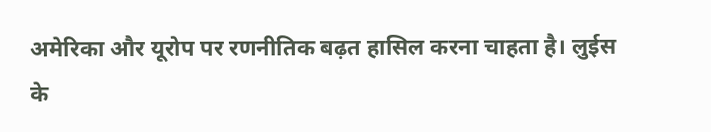अमेरिका और यूरोप पर रणनीतिक बढ़त हासिल करना चाहता है। लुईस के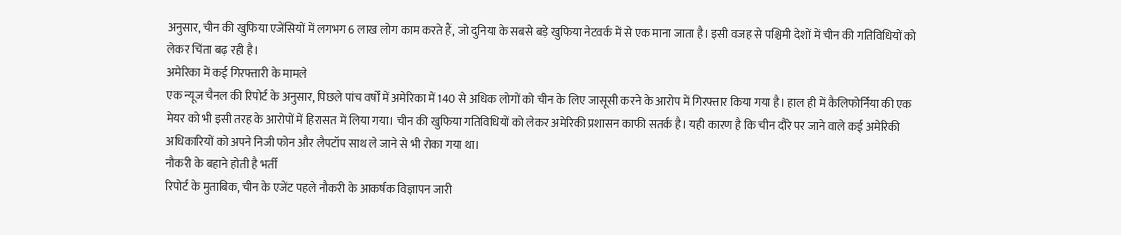अनुसार, चीन की खुफिया एजेंसियों में लगभग 6 लाख लोग काम करते हैं, जो दुनिया के सबसे बड़े खुफिया नेटवर्क में से एक माना जाता है। इसी वजह से पश्चिमी देशों में चीन की गतिविधियों को लेकर चिंता बढ़ रही है।
अमेरिका में कई गिरफ्तारी के मामले
एक न्यूज चैनल की रिपोर्ट के अनुसार, पिछले पांच वर्षों में अमेरिका में 140 से अधिक लोगों को चीन के लिए जासूसी करने के आरोप में गिरफ्तार किया गया है। हाल ही में कैलिफोर्निया की एक मेयर को भी इसी तरह के आरोपों में हिरासत में लिया गया। चीन की खुफिया गतिविधियों को लेकर अमेरिकी प्रशासन काफी सतर्क है। यही कारण है कि चीन दौरे पर जाने वाले कई अमेरिकी अधिकारियों को अपने निजी फोन और लैपटॉप साथ ले जाने से भी रोका गया था।
नौकरी के बहाने होती है भर्ती
रिपोर्ट के मुताबिक, चीन के एजेंट पहले नौकरी के आकर्षक विज्ञापन जारी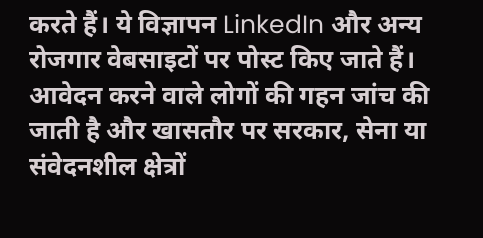करते हैं। ये विज्ञापन LinkedIn और अन्य रोजगार वेबसाइटों पर पोस्ट किए जाते हैं। आवेदन करने वाले लोगों की गहन जांच की जाती है और खासतौर पर सरकार, सेना या संवेदनशील क्षेत्रों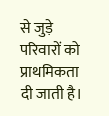से जुड़े परिवारों को प्राथमिकता दी जाती है।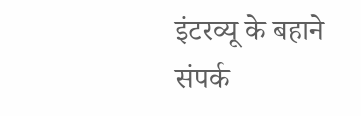इंटरव्यू के बहाने संपर्क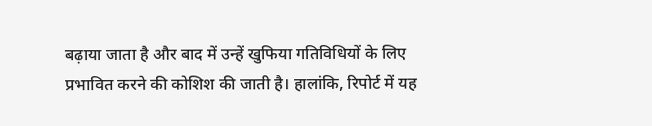बढ़ाया जाता है और बाद में उन्हें खुफिया गतिविधियों के लिए प्रभावित करने की कोशिश की जाती है। हालांकि, रिपोर्ट में यह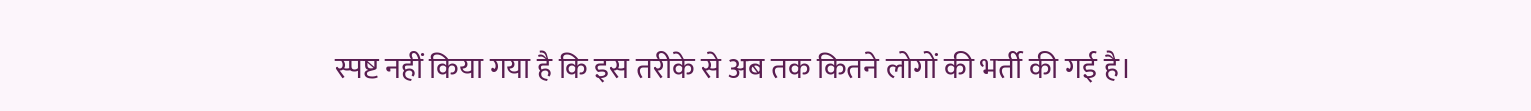स्पष्ट नहीं किया गया है कि इस तरीके से अब तक कितने लोगों की भर्ती की गई है।